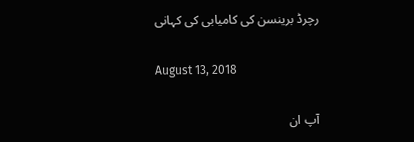رچرڈ برینسن کی کامیابی کی کہانی

August 13, 2018

آپ ان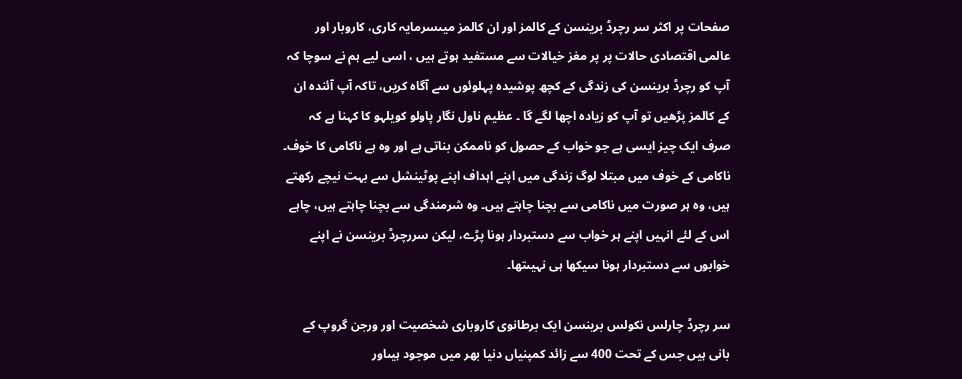صفحات پر اکثر سر رچرڈ برینسن کے کالمز اور ان کالمز میںسرمایہ کاری، کاروبار اور عالمی اقتصادی حالات پر پر مغز خیالات سے مستفید ہوتے ہیں ، اسی لیے ہم نے سوچا کہ آپ کو رچرڈ برینسن کی زندگی کے کچھ پوشیدہ پہلوئوں سے آگاہ کریں، تاکہ آپ آئندہ ان کے کالمز پڑھیں تو آپ کو زیادہ اچھا لگے گا ۔ عظیم ناول نگار پاولو کویلہو کا کہنا ہے کہ صرف ایک چیز ایسی ہے جو خواب کے حصول کو ناممکن بناتی ہے اور وہ ہے ناکامی کا خوف۔ ناکامی کے خوف میں مبتلا لوگ زندگی میں اپنے اہداف اپنے پوٹینشل سے بہت نیچے رکھتے ہیں، وہ ہر صورت میں ناکامی سے بچنا چاہتے ہیں۔ وہ شرمندگی سے بچنا چاہتے ہیں، چاہے اس کے لئے انہیں اپنے ہر خواب سے دستبردار ہونا پڑے، لیکن سررچرڈ برینسن نے اپنے خوابوں سے دستبردار ہونا سیکھا ہی نہیںتھا۔

سر رچرڈ چارلس نکولس برینسن ایک برطانوی کاروباری شخصیت اور ورجن گروپ کے بانی ہیں جس کے تحت 400 سے زائد کمپنیاں دنیا بھر میں موجود ہیںاور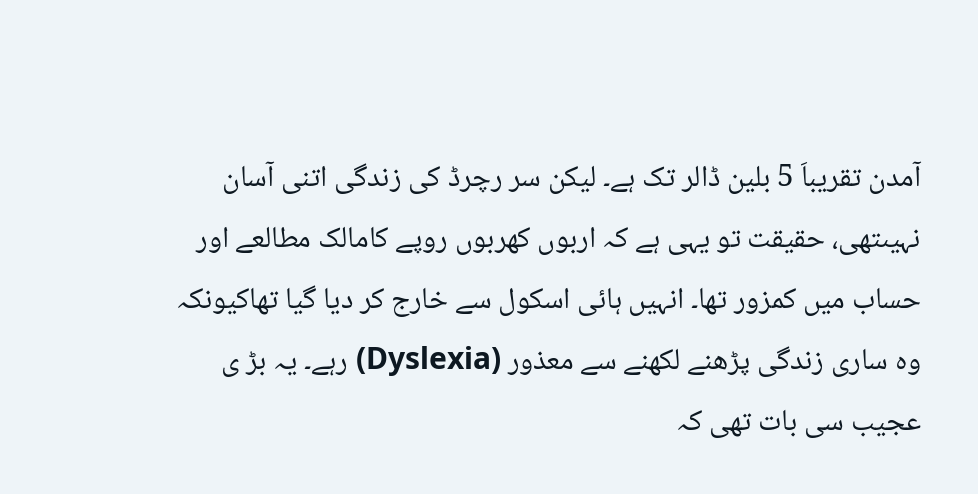آمدن تقریباَ 5 بلین ڈالر تک ہے۔ لیکن سر رچرڈ کی زندگی اتنی آسان نہیںتھی، حقیقت تو یہی ہے کہ اربوں کھربوں روپے کامالک مطالعے اور حساب میں کمزور تھا۔ انہیں ہائی اسکول سے خارج کر دیا گیا تھاکیونکہ وہ ساری زندگی پڑھنے لکھنے سے معذور (Dyslexia) رہے۔ یہ بڑ ی عجیب سی بات تھی کہ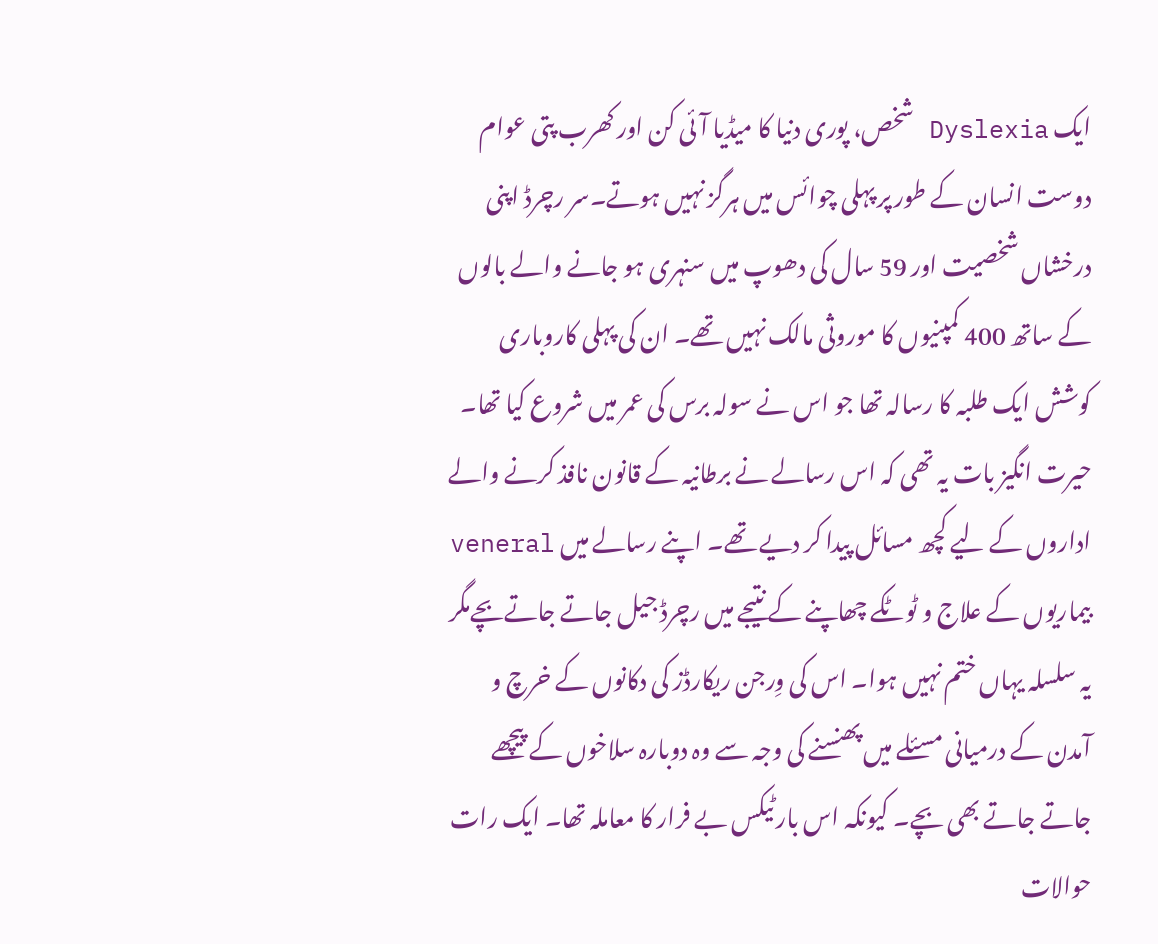ایک Dyslexia شخص، پوری دنیا کا میڈیا آئی کن اور کھرب پتی عوام دوست انسان کے طور پر پہلی چوائس میں ہرگز نہیں ہوتے۔سر رچرڈ اپنی درخشاں شخصیت اور 59 سال کی دھوپ میں سنہری ہو جانے والے بالوں کے ساتھ 400 کمپنیوں کا موروثی مالک نہیں تھے۔ ان کی پہلی کاروباری کوشش ایک طلبہ کا رسالہ تھا جو اس نے سولہ برس کی عمر میں شروع کیا تھا۔ حیرت انگیز بات یہ تھی کہ اس رسالے نے برطانیہ کے قانون نافذ کرنے والے اداروں کے لیے کچھ مسائل پیدا کر دیے تھے۔ اپنے رسالے میں veneral بیماریوں کے علاج و ٹوٹکے چھاپنے کے نتیجے میں رچرڈ جیل جاتے جاتےبچےمگر یہ سلسلہ یہاں ختم نہیں ہوا۔ اس کی وِرجن ریکارڈز کی دکانوں کے خرچ و آمدن کے درمیانی مسئلے میں پھنسنے کی وجہ سے وہ دوبارہ سلاخوں کے پیچھے جاتے جاتے بھی بچے۔ کیونکہ اس بار ٹیکس بے فرار کا معاملہ تھا۔ ایک رات حوالات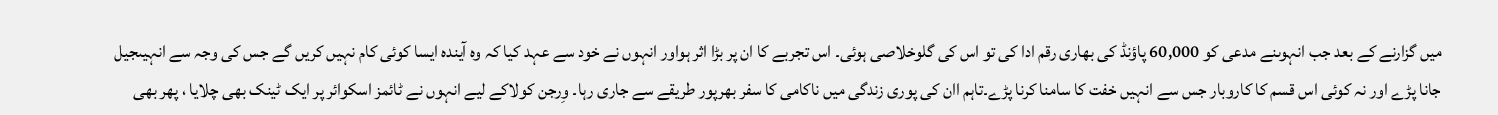میں گزارنے کے بعد جب انہوںنے مدعی کو 60,000 پاؤنڈ کی بھاری رقم ادا کی تو اس کی گلوخلاصی ہوئی۔ اس تجربے کا ان پر بڑا اثر ہواور انہوں نے خود سے عہد کیا کہ وہ آیندہ ایسا کوئی کام نہیں کریں گے جس کی وجہ سے انہیںجیل جانا پڑے اور نہ کوئی اس قسم کا کاروبار جس سے انہیں خفت کا سامنا کرنا پڑے۔تاہم اان کی پوری زندگی میں ناکامی کا سفر بھرپور طریقے سے جاری رہا۔ وِرجن کولاکے لیے انہوں نے ٹائمز اسکوائر پر ایک ٹینک بھی چلایا ، پھر بھی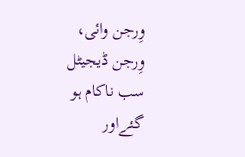وِرجن وائی، وِرجن ڈیجیٹل سب ناکام ہو گئےاور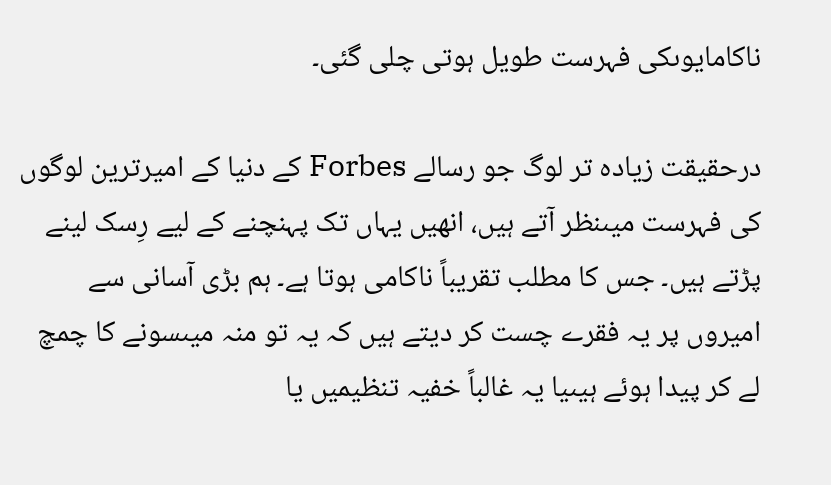ناکامایوںکی فہرست طویل ہوتی چلی گئی۔

درحقیقت زیادہ تر لوگ جو رسالے Forbes کے دنیا کے امیرترین لوگوں کی فہرست میںنظر آتے ہیں، انھیں یہاں تک پہنچنے کے لیے رِسک لینے پڑتے ہیں۔ جس کا مطلب تقریباً ناکامی ہوتا ہے۔ ہم بڑی آسانی سے امیروں پر یہ فقرے چست کر دیتے ہیں کہ یہ تو منہ میںسونے کا چمچ لے کر پیدا ہوئے ہیںیا یہ غالباً خفیہ تنظیمیں یا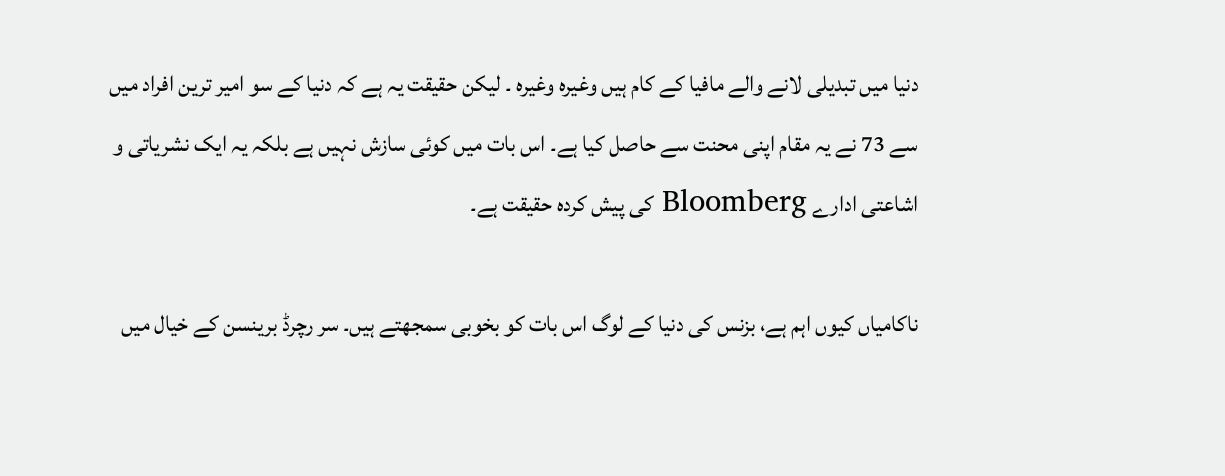دنیا میں تبدیلی لانے والے مافیا کے کام ہیں وغیرہ وغیرہ ۔ لیکن حقیقت یہ ہے کہ دنیا کے سو امیر ترین افراد میں سے 73 نے یہ مقام اپنی محنت سے حاصل کیا ہے۔ اس بات میں کوئی سازش نہیں ہے بلکہ یہ ایک نشریاتی و اشاعتی ادارے Bloomberg کی پیش کردہ حقیقت ہے۔

ناکامیاں کیوں اہم ہے، بزنس کی دنیا کے لوگ اس بات کو بخوبی سمجھتے ہیں۔ سر رچرڈ برینسن کے خیال میں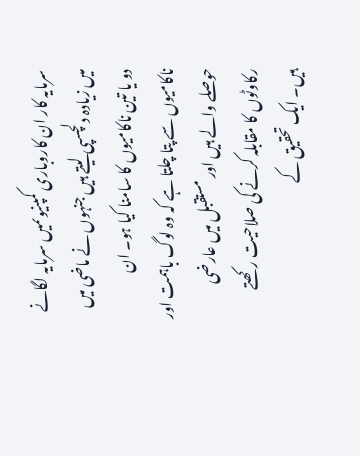سرمایہ کار ان کاروباری کمپنیوںمیں سرمایہ لگانے میں زیادہ دلچسپی لیتے ہیں جنہوں نے ماضی میں دو یا تین ناکامیوں کا سامنا کیا ہو۔ ان ناکامیوں سے پتا چلتا ہے کہ وہ لوگ باہمت اور حوصلے والے ہیں اور مستقبل میں عارضی رکاوٹوں کا مقابلہ کرنے کی صلاحیت رکھتے ہیں۔ ایک تحقیق کے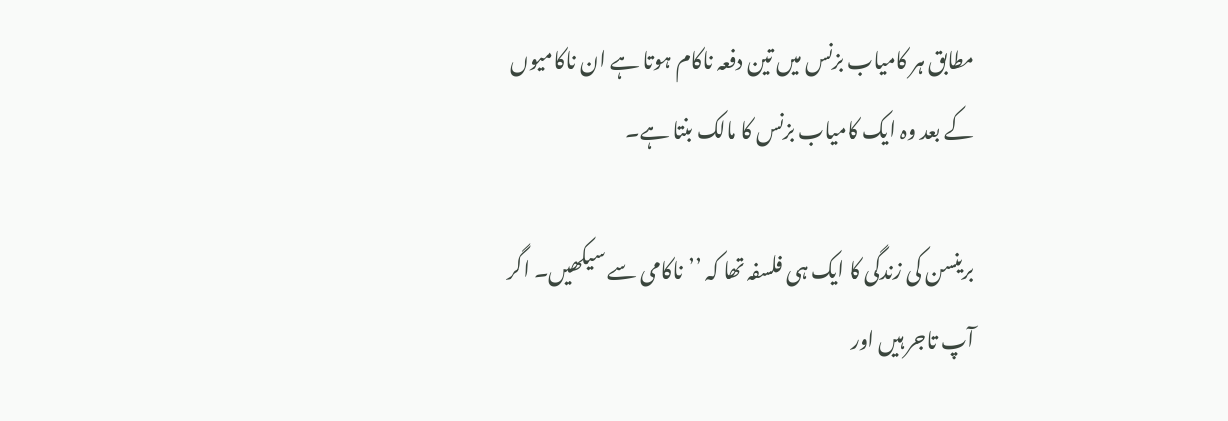مطابق ہر کامیاب بزنس میں تین دفعہ ناکام ہوتا ہے ان ناکامیوں کے بعد وہ ایک کامیاب بزنس کا مالک بنتا ہے۔

برینسن کی زندگی کا ایک ہی فلسفہ تھا کہ ’’ناکامی سے سیکھیں۔ اگر آپ تاجر ہیں اور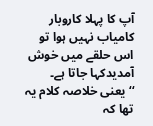آپ کا پہلا کاروبار کامیاب نہیں ہوا تو اس حلقے میں خوش آمدیدکہا جاتا ہے۔ ‘‘یعنی خلاصہ کلام یہ تھا کہ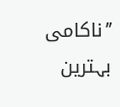’’ناکامی بہترین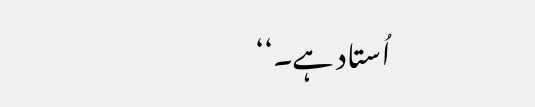اُستاد ہے۔‘‘